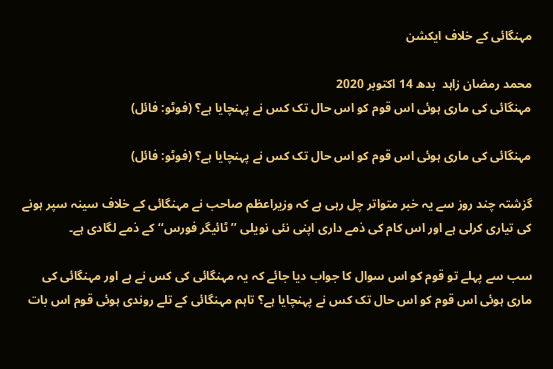مہنگائی کے خلاف ایکشن

محمد رمضان زاہد  بدھ 14 اکتوبر 2020
مہنگائی کی ماری ہوئی اس قوم کو اس حال تک کس نے پہنچایا ہے؟ (فوٹو: فائل)

مہنگائی کی ماری ہوئی اس قوم کو اس حال تک کس نے پہنچایا ہے؟ (فوٹو: فائل)

گزشتہ چند روز سے یہ خبر متواتر چل رہی ہے کہ وزیراعظم صاحب نے مہنگائی کے خلاف سینہ سپر ہونے کی تیاری کرلی ہے اور اس کام کی ذمے داری اپنی نئی نویلی ’’ٹائیگر فورس‘‘ کے ذمے لگادی ہے۔

سب سے پہلے تو قوم کو اس سوال کا جواب دیا جائے کہ یہ مہنگائی کی کس نے ہے اور مہنگائی کی ماری ہوئی اس قوم کو اس حال تک کس نے پہنچایا ہے؟ تاہم مہنگائی کے تلے روندی ہوئی قوم اس بات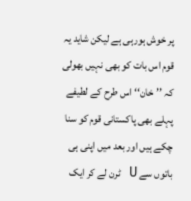پر خوش ہورہی ہے لیکن شاید یہ قوم اس بات کو بھی نہیں بھولی کہ ’’خان‘‘ اس طرح کے لطیفے پہلے بھی پاکستانی قوم کو سنا چکے ہیں اور بعد میں اپنی ہی باتوں سے U ٹرن لے کر ایک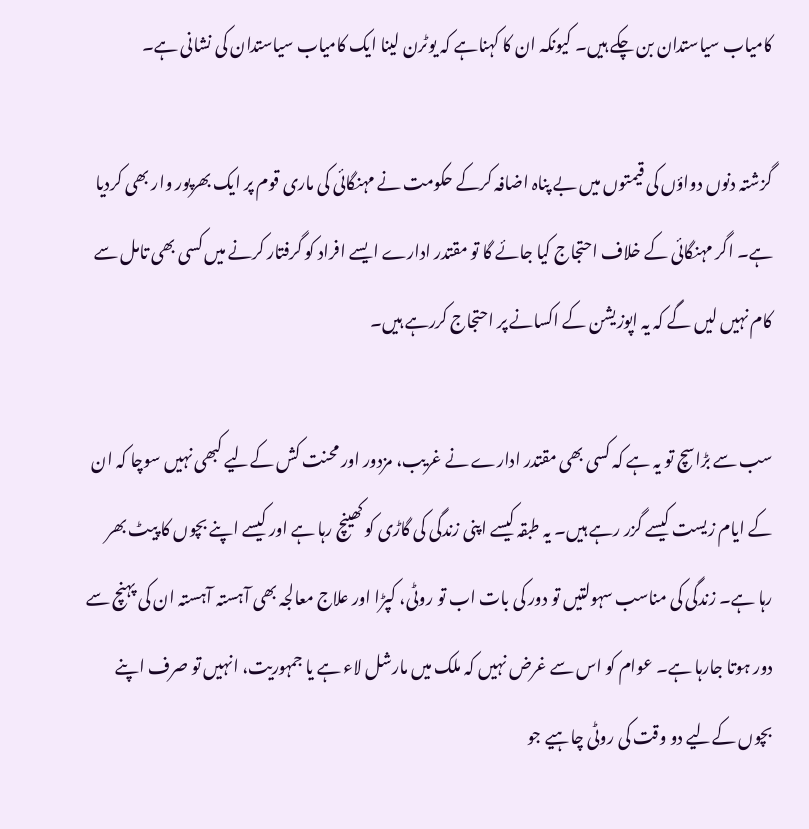کامیاب سیاستدان بن چکے ہیں۔ کیونکہ ان کا کہناہے کہ یوٹرن لینا ایک کامیاب سیاستدان کی نشانی ہے۔

گزشتہ دنوں دواؤں کی قیمتوں میں بے پناہ اضافہ کرکے حکومت نے مہنگائی کی ماری قوم پر ایک بھرپور وار بھی کردیا ہے۔ اگر مہنگائی کے خلاف احتجاج کیا جائے گا تو مقتدر ادارے ایسے افراد کو گرفتار کرنے میں کسی بھی تامل سے کام نہیں لیں گے کہ یہ اپوزيشن کے اکسانے پر احتجاج کررہے ہیں۔

سب سے بڑاسچ تو یہ ہے کہ کسی بھی مقتدر ادارے نے غریب، مزدور اور محنت کش کےلیے کبھی نہیں سوچا کہ ان کے ایام زیست کیسے گزر رہے ہیں۔ یہ طبقہ کیسے اپنی زندگی کی گاڑی کو کھینچ رہا ہے اور کیسے اپنے بچوں کا پیٹ بھر رہا ہے۔ زندگی کی مناسب سہولتیں تو دور کی بات اب تو روٹی، کپڑا اور علاج معالجہ بھی آہستہ آہستہ ان کی پہنچ سے دور ہوتا جارہا ہے۔ عوام کو اس سے غرض نہیں کہ ملک میں مارشل لاء ہے یا جمہوریت، انہیں تو صرف اپنے بچوں کےلیے دو وقت کی روٹی چاہیے جو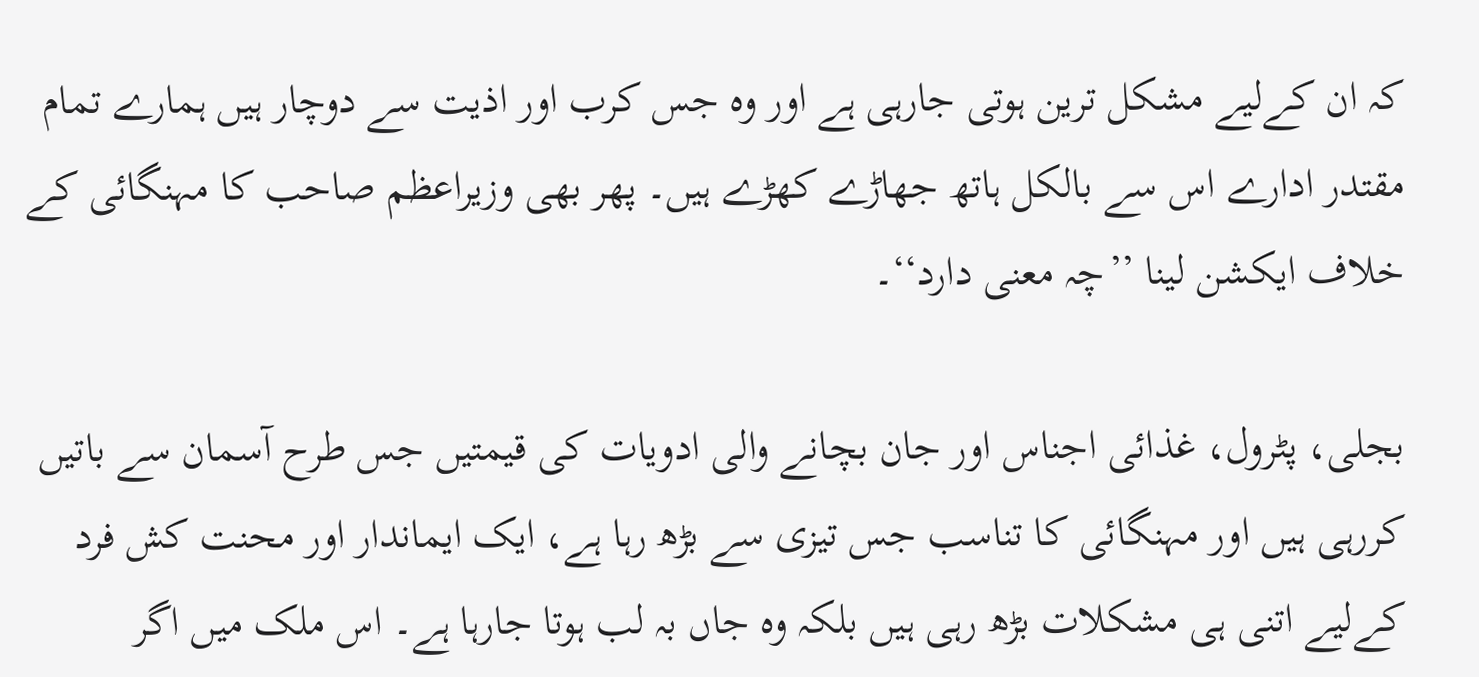کہ ان کےلیے مشکل ترین ہوتی جارہی ہے اور وہ جس کرب اور اذیت سے دوچار ہیں ہمارے تمام مقتدر ادارے اس سے بالکل ہاتھ جھاڑے کھڑے ہیں۔ پھر بھی وزیراعظم صاحب کا مہنگائی کے خلاف ایکشن لینا ’’چہ معنی دارد‘‘۔

بجلی، پٹرول، غذائی اجناس اور جان بچانے والی ادویات کی قیمتیں جس طرح آسمان سے باتیں کررہی ہیں اور مہنگائی کا تناسب جس تیزی سے بڑھ رہا ہے، ایک ایماندار اور محنت کش فرد کےلیے اتنی ہی مشکلات بڑھ رہی ہیں بلکہ وہ جاں بہ لب ہوتا جارہا ہے۔ اس ملک میں اگر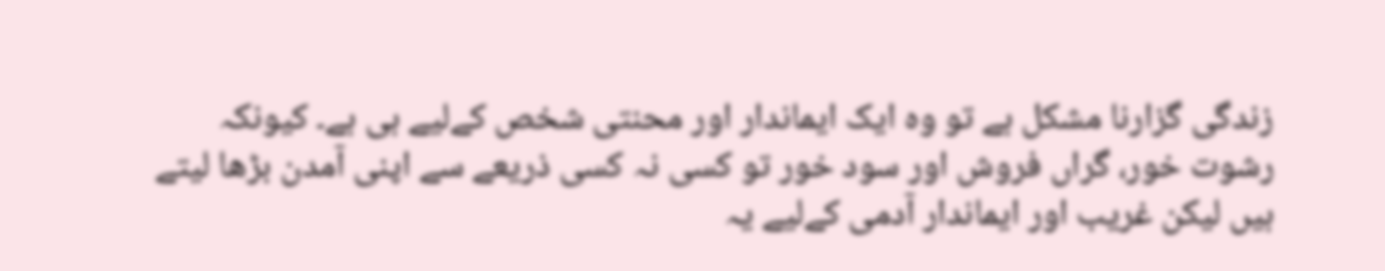زندگی گزارنا مشکل ہے تو وہ ایک ایماندار اور محنتی شخص کےلیے ہی ہے۔ کیونکہ رشوت خور، گراں فروش اور سود خور تو کسی نہ کسی ذریعے سے اپنی آمدن بڑھا لیتے ہیں لیکن غریب اور ایماندار آدمی کےلیے یہ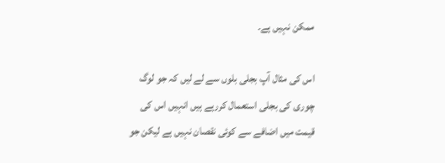ممکن نہیں ہے۔

اس کی مثال آپ بجلی بلوں سے لے لیں کہ جو لوگ چوری کی بجلی استعمال کررہے ہیں انہیں اس کی قیمت میں اضافے سے کوئی نقصان نہیں ہے لیکن جو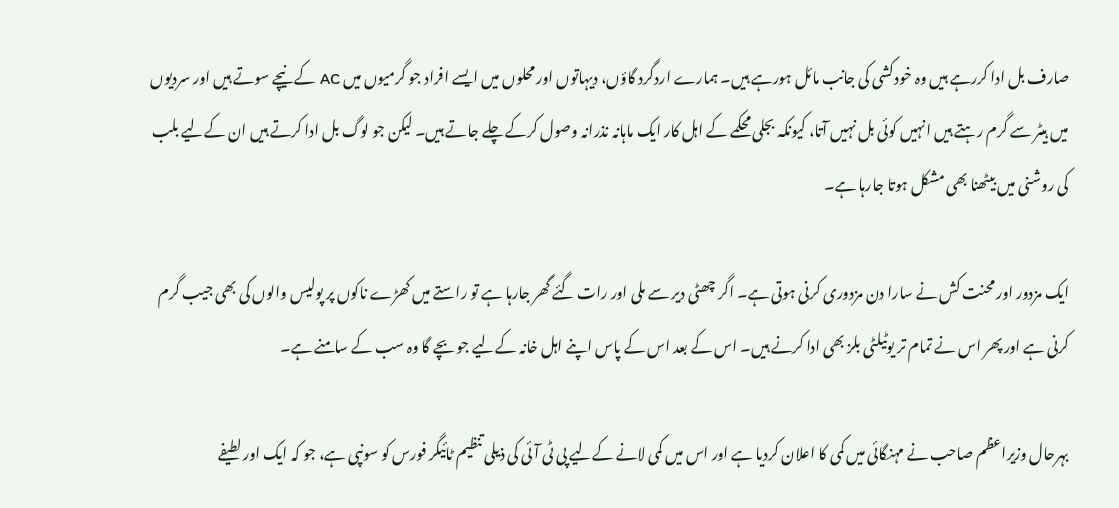صارف بل ادا کررہے ہیں وہ خودکشی کی جانب مائل ہورہے ہیں۔ ہمارے اردگرد گاؤں، دیہاتوں اور محلوں میں ایسے افراد جو گرمیوں میں AC کے نیچے سوتے ہیں اور سردیوں میں ہیٹر سے گرم رہتے ہیں انہیں کوئی بل نہیں آتا، کیونکہ بجلی محکمے کے اہل کار ایک ماہانہ نذرانہ وصول کرکے چلے جاتے ہیں۔ لیکن جو لوگ بل ادا کرتے ہیں ان کےلیے بلب کی روشنی میں بیٹھنا بھی مشکل ہوتا جارہا ہے۔

ایک مزدور اور محنت کش نے سارا دن مزدوری کرنی ہوتی ہے۔ اگر چھٹی دیر سے ملی اور رات گئے گھر جارہا ہے تو راستے میں کھڑے ناکوں پر پولیس والوں کی بھی جیب گرم کرنی ہے اور پھر اس نے تمام تر یوٹیلٹی بلز بھی ادا کرنے ہیں۔ اس کے بعد اس کے پاس اپنے اہل خانہ کےلیے جو بچے گا وہ سب کے سامنے ہے۔

بہرحال وزیراعظم صاحب نے مہنگائی میں کمی کا اعلان کردیا ہے اور اس میں کمی لانے کےلیے پی ٹی آئی کی ذیلی تنظیم ٹائیگر فورس کو سونپی ہے، جو کہ ایک اور لطیفے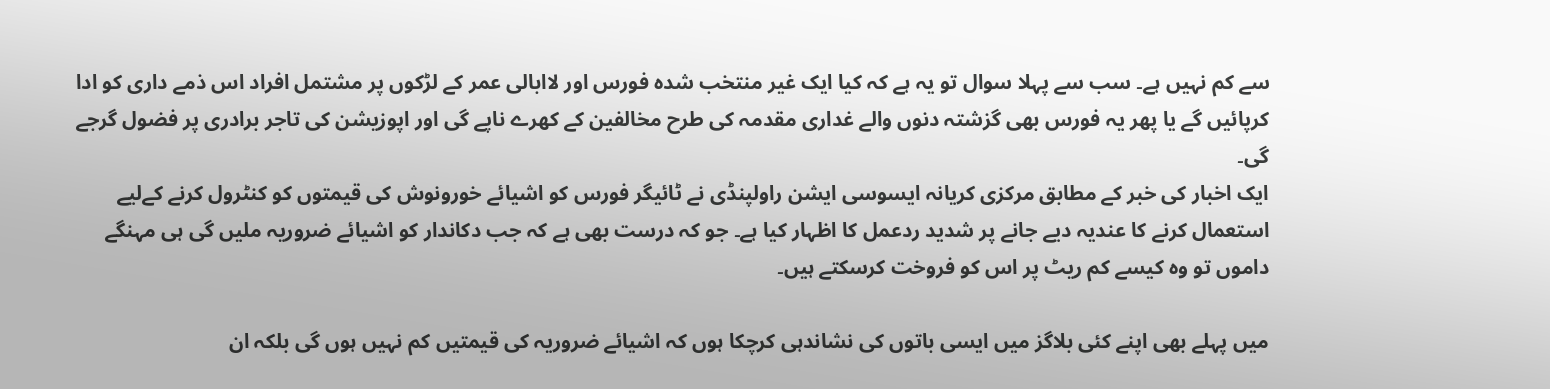سے کم نہیں ہے۔ سب سے پہلا سوال تو یہ ہے کہ کیا ایک غیر منتخب شدہ فورس اور لاابالی عمر کے لڑکوں پر مشتمل افراد اس ذمے داری کو ادا کرپائیں گے یا پھر یہ فورس بھی گزشتہ دنوں والے غداری مقدمہ کی طرح مخالفین کے کھرے ناپے گی اور اپوزیشن کی تاجر برادری پر فضول گرجے گی۔
ایک اخبار کی خبر کے مطابق مرکزی کریانہ ایسوسی ایشن راولپنڈی نے ٹائیگر فورس کو اشیائے خورونوش کی قیمتوں کو کنٹرول کرنے کےلیے استعمال کرنے کا عندیہ دیے جانے پر شدید ردعمل کا اظہار کیا ہے۔ جو کہ درست بھی ہے کہ جب دکاندار کو اشیائے ضروریہ ملیں گی ہی مہنگے داموں تو وہ کیسے کم ریٹ پر اس کو فروخت کرسکتے ہیں۔

میں پہلے بھی اپنے کئی بلاگز میں ایسی باتوں کی نشاندہی کرچکا ہوں کہ اشیائے ضروریہ کی قیمتیں کم نہیں ہوں گی بلکہ ان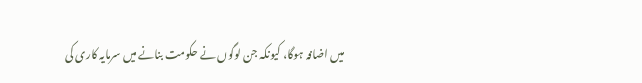میں اضافہ ہوگا، کیونکہ جن لوگوں نے حکومت بنانے میں سرمایہ کاری کی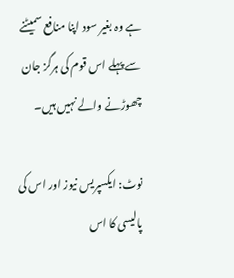ہے وہ بغیر سود اپنا منافع سمیٹنے سے پہلے اس قوم کی ہرگز جان چھوڑنے والے نہیں ہیں۔

نوٹ: ایکسپریس نیوز اور اس کی پالیسی کا اس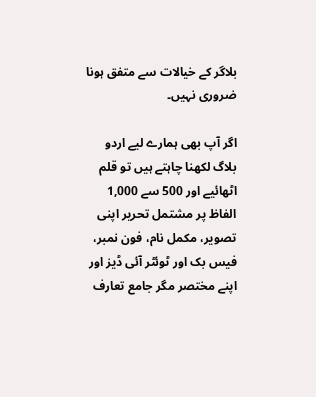بلاگر کے خیالات سے متفق ہونا ضروری نہیں۔

اگر آپ بھی ہمارے لیے اردو بلاگ لکھنا چاہتے ہیں تو قلم اٹھائیے اور 500 سے 1,000 الفاظ پر مشتمل تحریر اپنی تصویر، مکمل نام، فون نمبر، فیس بک اور ٹوئٹر آئی ڈیز اور اپنے مختصر مگر جامع تعارف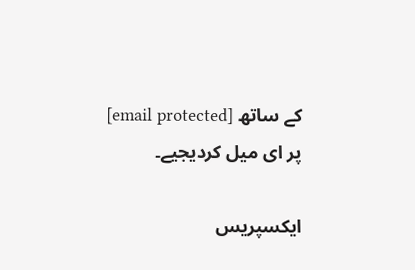کے ساتھ [email protected] پر ای میل کردیجیے۔

ایکسپریس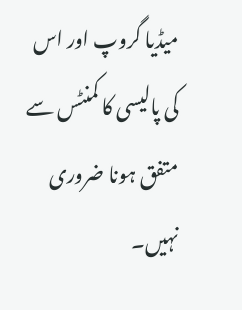میڈیا گروپ اور اس کی پالیسی کا کمنٹس سے متفق ہونا ضروری نہیں۔